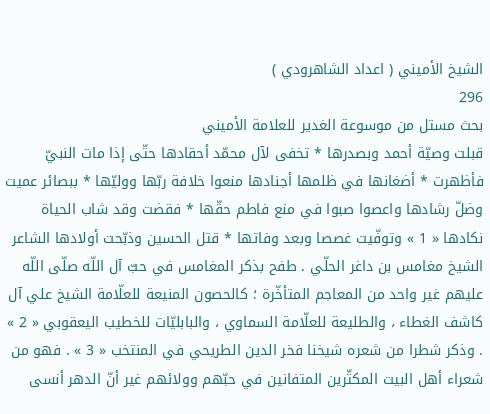الشيخ الأميني ( اعداد الشاهرودي )
296
بحث مستل من موسوعة الغدير للعلامة الأميني
قبلت وصيّة أحمد وبصدرها * تخفى لآل محمّد أحقادها حتّى إذا مات النبيّ فأظهرت * أضغانها في ظلمها أجنادها منعوا خلافة ربّها ووليّها * ببصائر عميت وضلّ رشادها واعصوا صبوا في منع فاطم حقّها * فقضت وقد شاب الحياة نكادها « 1 » وتوفّيت غصصا وبعد وفاتها * قتل الحسين وذبّحت أولادها الشاعر الشيخ مغامس بن داغر الحلّي . طفح بذكر المغامس في حبّ آل اللّه صلّى اللّه عليهم غير واحد من المعاجم المتأخّرة ؛ كالحصون المنيعة للعلّامة الشيخ علي آل كاشف الغطاء ، والطليعة للعلّامة السماوي ، والبابليّات للخطيب اليعقوبي « 2 » . وذكر شطرا من شعره شيخنا فخر الدين الطريحي في المنتخب « 3 » . فهو من شعراء أهل البيت المكثّرين المتفانين في حبّهم وولائهم غير أنّ الدهر أنسى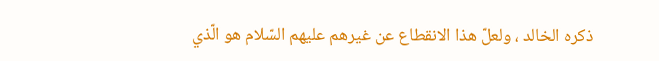ذكره الخالد ، ولعلّ هذا الانقطاع عن غيرهم عليهم السّلام هو الّذي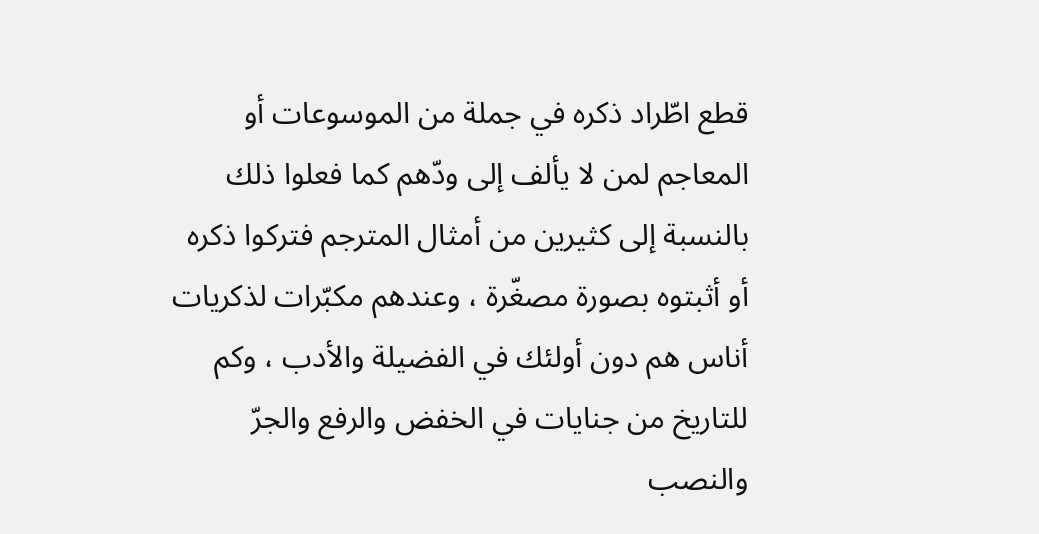قطع اطّراد ذكره في جملة من الموسوعات أو المعاجم لمن لا يألف إلى ودّهم كما فعلوا ذلك بالنسبة إلى كثيرين من أمثال المترجم فتركوا ذكره أو أثبتوه بصورة مصغّرة ، وعندهم مكبّرات لذكريات أناس هم دون أولئك في الفضيلة والأدب ، وكم للتاريخ من جنايات في الخفض والرفع والجرّ والنصب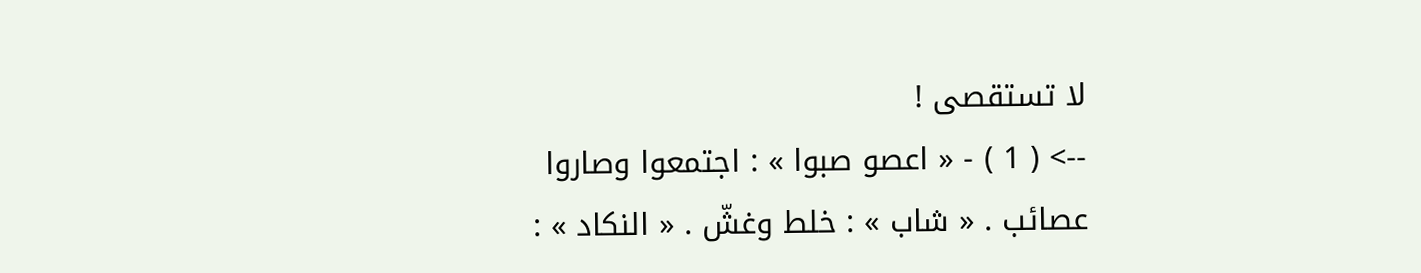لا تستقصى !
--> ( 1 ) - « اعصو صبوا » : اجتمعوا وصاروا عصائب . « شاب » : خلط وغشّ . « النكاد » :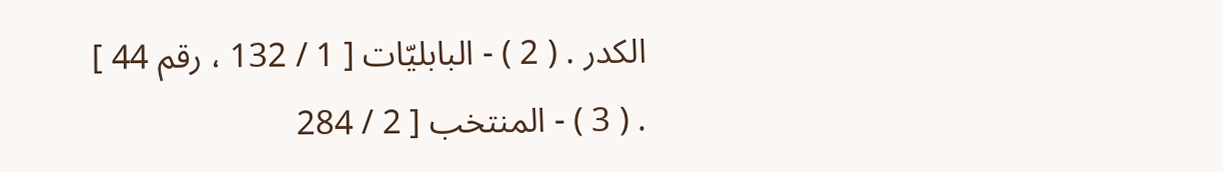الكدر . ( 2 ) - البابليّات [ 1 / 132 ، رقم 44 ] . ( 3 ) - المنتخب [ 2 / 284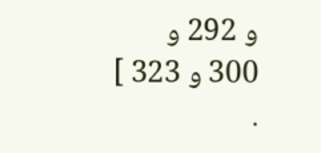و 292 و 300 و 323 ] .